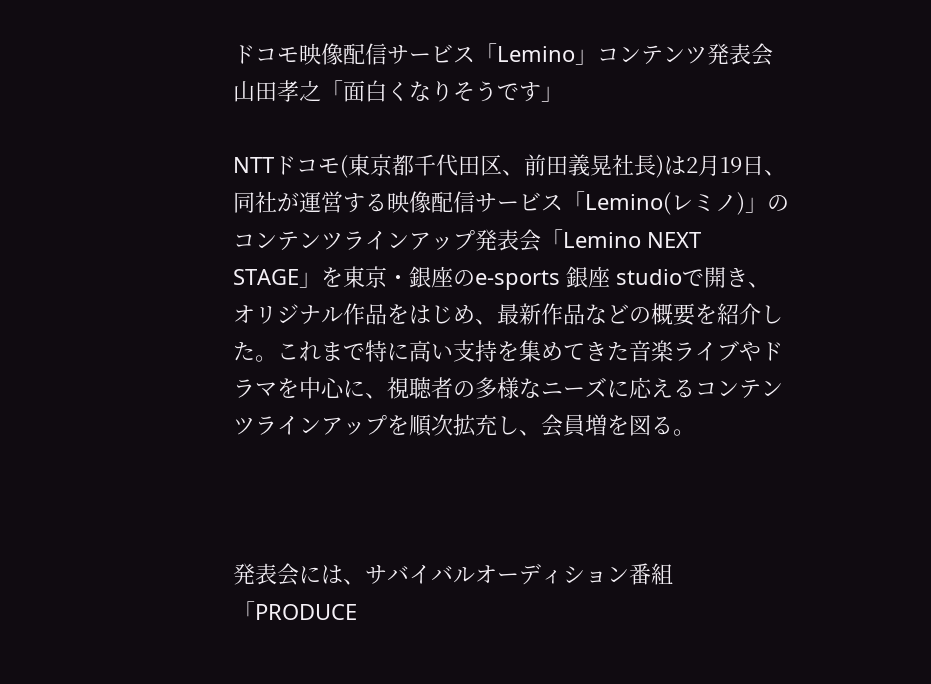ドコモ映像配信サービス「Lemino」コンテンツ発表会 山田孝之「面白くなりそうです」

NTTドコモ(東京都千代田区、前田義晃社長)は2月19日、同社が運営する映像配信サービス「Lemino(レミノ)」のコンテンツラインアップ発表会「Lemino NEXT STAGE」を東京・銀座のe-sports 銀座 studioで開き、オリジナル作品をはじめ、最新作品などの概要を紹介した。これまで特に高い支持を集めてきた音楽ライブやドラマを中心に、視聴者の多様なニーズに応えるコンテンツラインアップを順次拡充し、会員増を図る。



発表会には、サバイバルオーディション番組「PRODUCE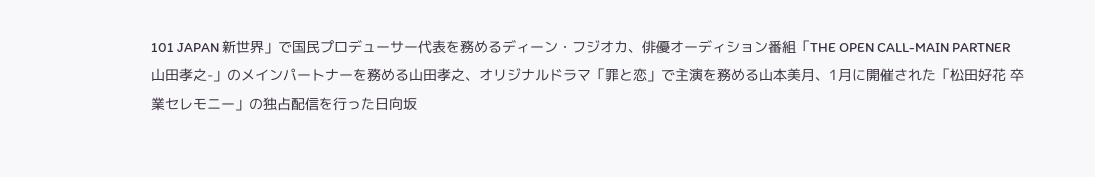101 JAPAN 新世界」で国民プロデューサー代表を務めるディーン・フジオカ、俳優オーディション番組「THE OPEN CALL-MAIN PARTNER 山田孝之-」のメインパートナーを務める山田孝之、オリジナルドラマ「罪と恋」で主演を務める山本美月、1月に開催された「松田好花 卒業セレモニー」の独占配信を行った日向坂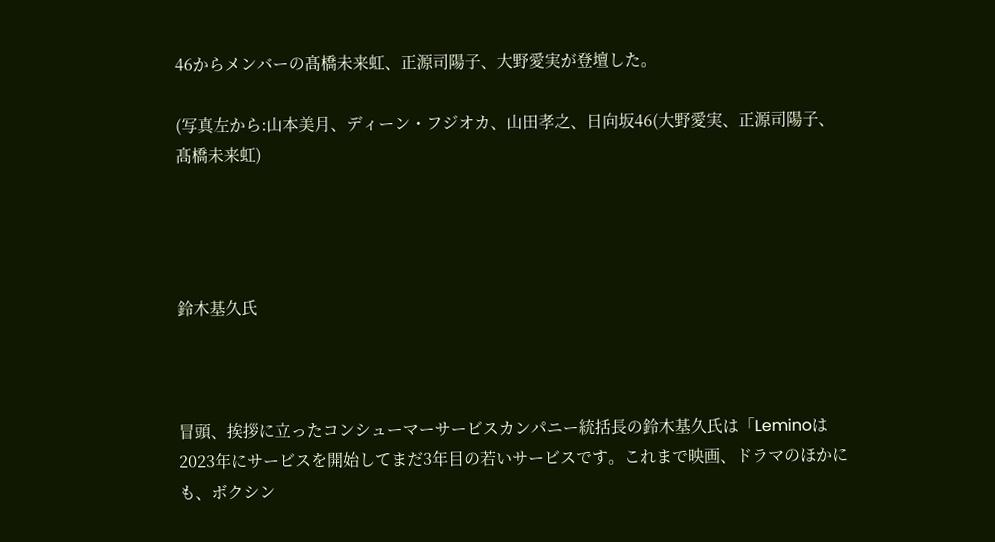46からメンバーの髙橋未来虹、正源司陽子、大野愛実が登壇した。

(写真左から:山本美月、ディーン・フジオカ、山田孝之、日向坂46(大野愛実、正源司陽子、髙橋未来虹)




鈴木基久氏



冒頭、挨拶に立ったコンシューマーサービスカンパニー統括長の鈴木基久氏は「Leminoは2023年にサービスを開始してまだ3年目の若いサービスです。これまで映画、ドラマのほかにも、ボクシン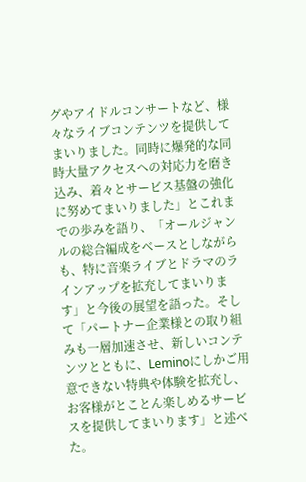グやアイドルコンサートなど、様々なライブコンテンツを提供してまいりました。同時に爆発的な同時大量アクセスへの対応力を磨き込み、着々とサービス基盤の強化に努めてまいりました」とこれまでの歩みを語り、「オールジャンルの総合編成をベースとしながらも、特に音楽ライブとドラマのラインアップを拡充してまいります」と今後の展望を語った。そして「パートナー企業様との取り組みも一層加速させ、新しいコンテンツとともに、Leminoにしかご用意できない特典や体験を拡充し、お客様がとことん楽しめるサービスを提供してまいります」と述べた。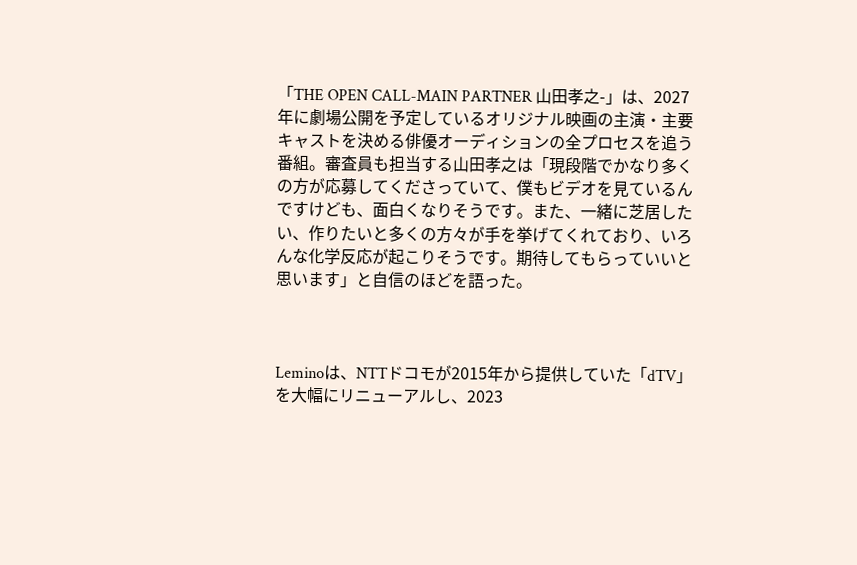「THE OPEN CALL-MAIN PARTNER 山田孝之-」は、2027年に劇場公開を予定しているオリジナル映画の主演・主要キャストを決める俳優オーディションの全プロセスを追う番組。審査員も担当する山田孝之は「現段階でかなり多くの方が応募してくださっていて、僕もビデオを見ているんですけども、面白くなりそうです。また、一緒に芝居したい、作りたいと多くの方々が手を挙げてくれており、いろんな化学反応が起こりそうです。期待してもらっていいと思います」と自信のほどを語った。



Leminoは、NTTドコモが2015年から提供していた「dTV」を大幅にリニューアルし、2023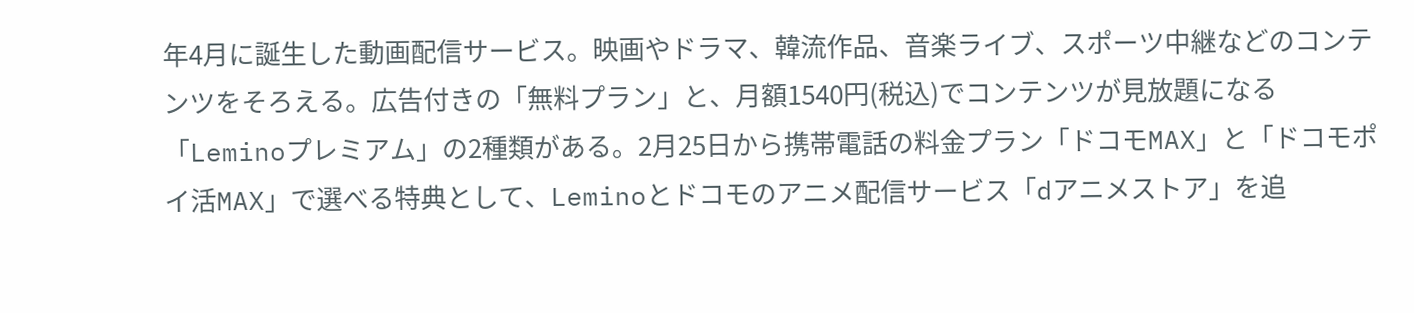年4月に誕生した動画配信サービス。映画やドラマ、韓流作品、音楽ライブ、スポーツ中継などのコンテンツをそろえる。広告付きの「無料プラン」と、月額1540円(税込)でコンテンツが見放題になる「Leminoプレミアム」の2種類がある。2月25日から携帯電話の料金プラン「ドコモMAX」と「ドコモポイ活MAX」で選べる特典として、Leminoとドコモのアニメ配信サービス「dアニメストア」を追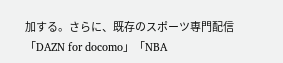加する。さらに、既存のスポーツ専門配信「DAZN for docomo」「NBA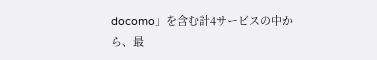docomo」を含む計4サービスの中から、最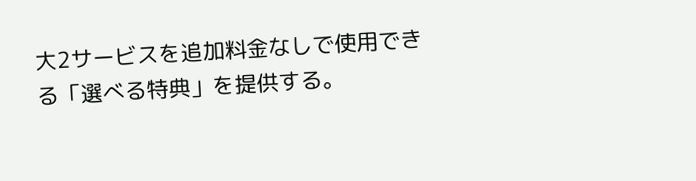大2サービスを追加料金なしで使用できる「選べる特典」を提供する。